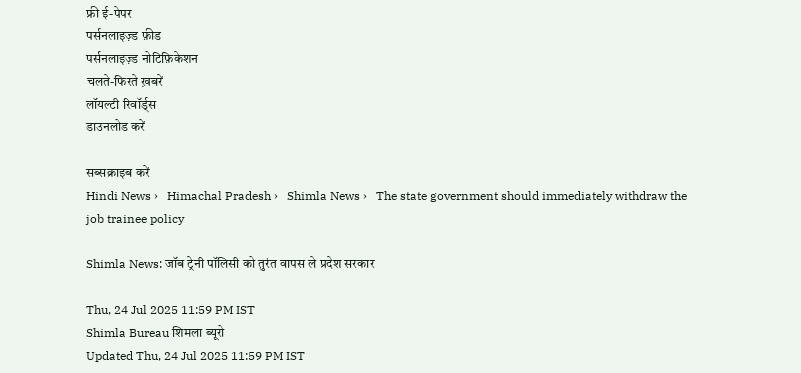फ्री ई-पेपर
पर्सनलाइज़्ड फ़ीड
पर्सनलाइज़्ड नोटिफ़िकेशन
चलते-फिरते ख़बरें
लॉयल्टी रिवॉर्ड्स
डाउनलोड करें

सब्सक्राइब करें
Hindi News ›   Himachal Pradesh ›   Shimla News ›   The state government should immediately withdraw the job trainee policy

Shimla News: जॉब ट्रेनी पॉलिसी को तुरंत वापस ले प्रदेश सरकार

Thu, 24 Jul 2025 11:59 PM IST
Shimla Bureau शिमला ब्यूरो
Updated Thu, 24 Jul 2025 11:59 PM IST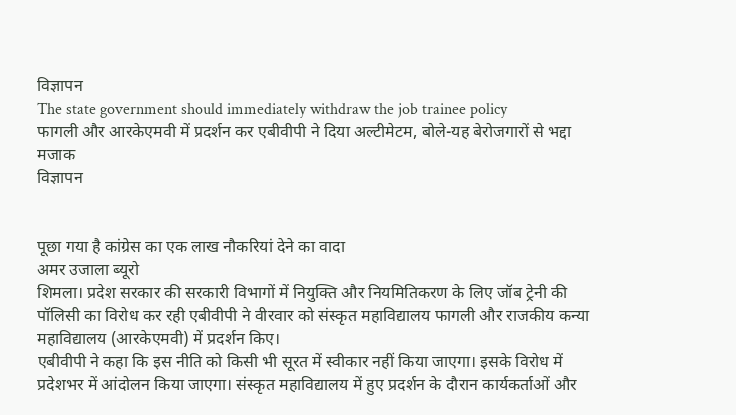विज्ञापन
The state government should immediately withdraw the job trainee policy
फागली और आरकेएमवी में प्रदर्शन कर एबीवीपी ने दिया अल्टीमेटम, बोले-यह बेरोजगारों से भद्दा मजाक
विज्ञापन


पूछा गया है कांग्रेस का एक लाख नौकरियां देने का वादा
अमर उजाला ब्यूरो
शिमला। प्रदेश सरकार की सरकारी विभागों में नियुक्ति और नियमितिकरण के लिए जॉब ट्रेनी की पॉलिसी का विरोध कर रही एबीवीपी ने वीरवार को संस्कृत महाविद्यालय फागली और राजकीय कन्या महाविद्यालय (आरकेएमवी) में प्रदर्शन किए।
एबीवीपी ने कहा कि इस नीति को किसी भी सूरत में स्वीकार नहीं किया जाएगा। इसके विरोध में प्रदेशभर में आंदोलन किया जाएगा। संस्कृत महाविद्यालय में हुए प्रदर्शन के दौरान कार्यकर्ताओं और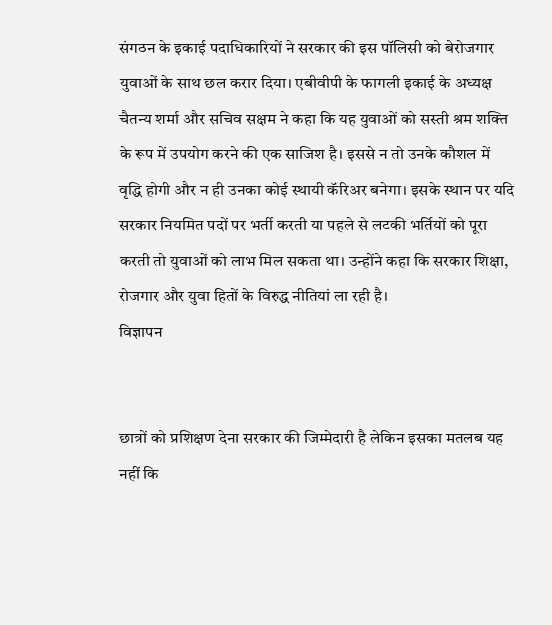संगठन के इकाई पदाधिकारियों ने सरकार की इस पॉलिसी को बेरोजगार युवाओं के साथ छल करार दिया। एबीवीपी के फागली इकाई के अध्यक्ष चैतन्य शर्मा और सचिव सक्षम ने कहा कि यह युवाओं को सस्ती श्रम शक्ति के रूप में उपयोग करने की एक साजिश है। इससे न तो उनके कौशल में वृद्धि होगी और न ही उनका कोई स्थायी कॅरिअर बनेगा। इसके स्थान पर यदि सरकार नियमित पदों पर भर्ती करती या पहले से लटकी भर्तियों को पूरा करती तो युवाओं को लाभ मिल सकता था। उन्होंने कहा कि सरकार शिक्षा, रोजगार और युवा हितों के विरुद्ध नीतियां ला रही है।
विज्ञापन


छात्रों को प्रशिक्षण देना सरकार की जिम्मेदारी है लेकिन इसका मतलब यह नहीं कि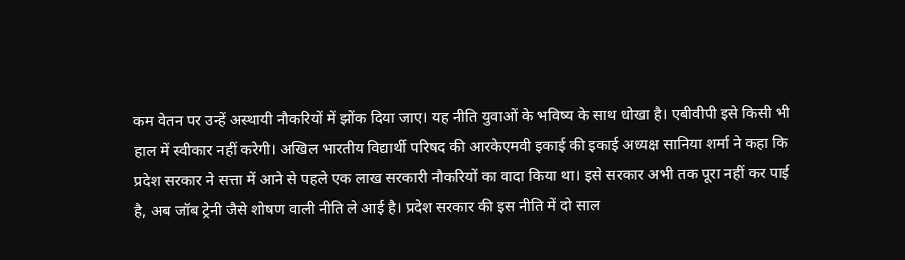कम वेतन पर उन्हें अस्थायी नौकरियों में झोंक दिया जाए। यह नीति युवाओं के भविष्य के साथ धोखा है। एबीवीपी इसे किसी भी हाल में स्वीकार नहीं करेगी। अखिल भारतीय विद्यार्थी परिषद की आरकेएमवी इकाई की इकाई अध्यक्ष सानिया शर्मा ने कहा कि प्रदेश सरकार ने सत्ता में आने से पहले एक लाख सरकारी नौकरियों का वादा किया था। इसे सरकार अभी तक पूरा नहीं कर पाई है, अब जॉब ट्रेनी जैसे शोषण वाली नीति ले आई है। प्रदेश सरकार की इस नीति में दो साल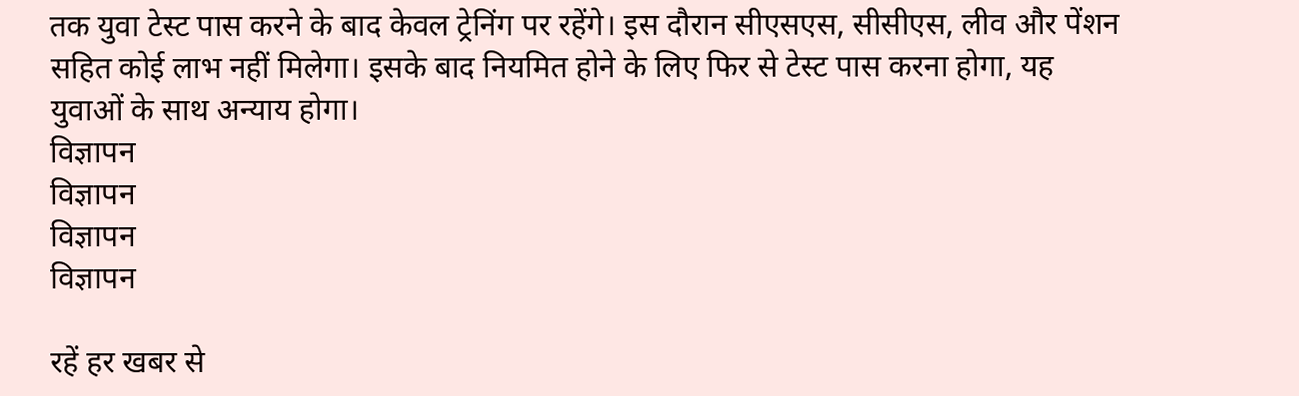तक युवा टेस्ट पास करने के बाद केवल ट्रेनिंग पर रहेंगे। इस दौरान सीएसएस, सीसीएस, लीव और पेंशन सहित कोई लाभ नहीं मिलेगा। इसके बाद नियमित होने के लिए फिर से टेस्ट पास करना होगा, यह युवाओं के साथ अन्याय होगा।
विज्ञापन
विज्ञापन
विज्ञापन
विज्ञापन

रहें हर खबर से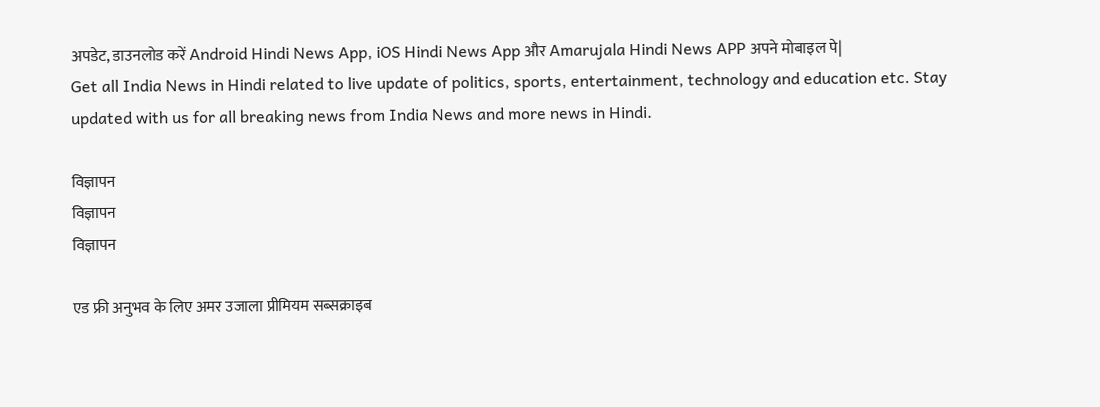अपडेट, डाउनलोड करें Android Hindi News App, iOS Hindi News App और Amarujala Hindi News APP अपने मोबाइल पे|
Get all India News in Hindi related to live update of politics, sports, entertainment, technology and education etc. Stay updated with us for all breaking news from India News and more news in Hindi.

विज्ञापन
विज्ञापन
विज्ञापन

एड फ्री अनुभव के लिए अमर उजाला प्रीमियम सब्सक्राइब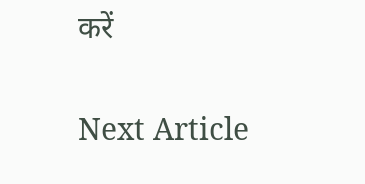करें

Next Article